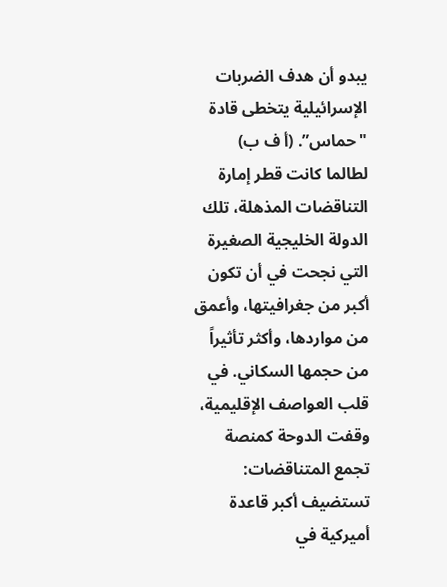يبدو أن هدف الضربات الإسرائيلية يتخطى قادة "حماس”. (أ ف ب)
لطالما كانت قطر إمارة التناقضات المذهلة، تلك الدولة الخليجية الصغيرة التي نجحت في أن تكون أكبر من جغرافيتها، وأعمق من مواردها، وأكثر تأثيراً من حجمها السكاني. في قلب العواصف الإقليمية، وقفت الدوحة كمنصة تجمع المتناقضات: تستضيف أكبر قاعدة أميركية في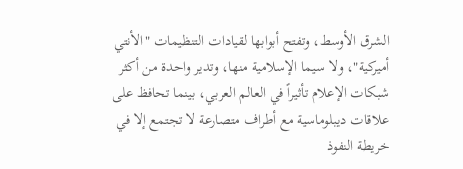الشرق الأوسط، وتفتح أبوابها لقيادات التنظيمات "الأنتي أميركية"، ولا سيما الإسلامية منها، وتدير واحدة من أكثر شبكات الإعلام تأثيراً في العالم العربي، بينما تحافظ على علاقات ديبلوماسية مع أطراف متصارعة لا تجتمع إلا في خريطة النفوذ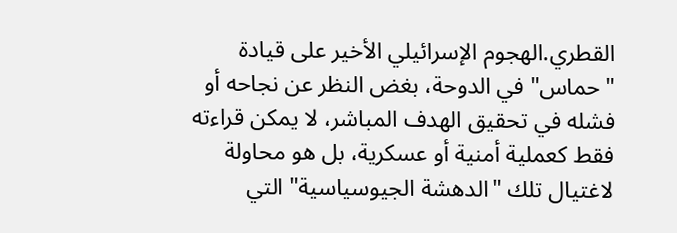القطري.الهجوم الإسرائيلي الأخير على قيادة "حماس" في الدوحة، بغض النظر عن نجاحه أو فشله في تحقيق الهدف المباشر، لا يمكن قراءته فقط كعملية أمنية أو عسكرية، بل هو محاولة لاغتيال تلك "الدهشة الجيوسياسية" التي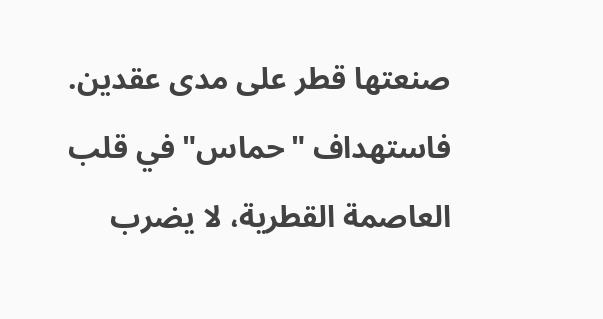صنعتها قطر على مدى عقدين. فاستهداف "حماس" في قلب العاصمة القطرية، لا يضرب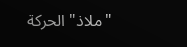"ملاذ" الحركة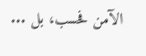الآمن فحسب، بل ...